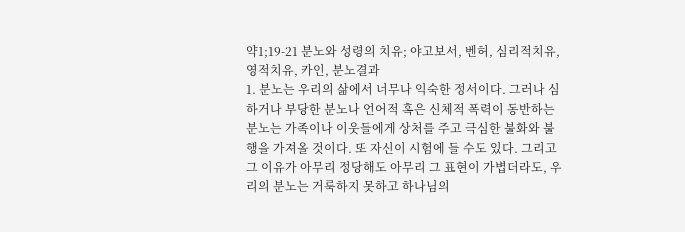약1;19-21 분노와 성령의 치유; 야고보서, 벤허, 심리적치유, 영적치유, 카인, 분노결과
1. 분노는 우리의 삶에서 너무나 익숙한 정서이다. 그러나 심하거나 부당한 분노나 언어적 혹은 신체적 폭력이 동반하는 분노는 가족이나 이웃들에게 상처를 주고 극심한 불화와 불행을 가져올 것이다. 또 자신이 시험에 들 수도 있다. 그리고 그 이유가 아무리 정당해도 아무리 그 표현이 가볍더라도, 우리의 분노는 거룩하지 못하고 하나님의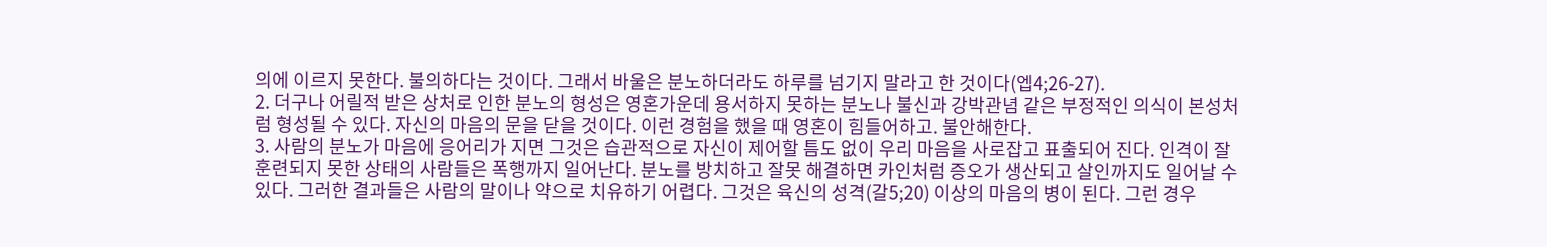의에 이르지 못한다. 불의하다는 것이다. 그래서 바울은 분노하더라도 하루를 넘기지 말라고 한 것이다(엡4;26-27).
2. 더구나 어릴적 받은 상처로 인한 분노의 형성은 영혼가운데 용서하지 못하는 분노나 불신과 강박관념 같은 부정적인 의식이 본성처럼 형성될 수 있다. 자신의 마음의 문을 닫을 것이다. 이런 경험을 했을 때 영혼이 힘들어하고. 불안해한다.
3. 사람의 분노가 마음에 응어리가 지면 그것은 습관적으로 자신이 제어할 틈도 없이 우리 마음을 사로잡고 표출되어 진다. 인격이 잘 훈련되지 못한 상태의 사람들은 폭행까지 일어난다. 분노를 방치하고 잘못 해결하면 카인처럼 증오가 생산되고 살인까지도 일어날 수 있다. 그러한 결과들은 사람의 말이나 약으로 치유하기 어렵다. 그것은 육신의 성격(갈5;20) 이상의 마음의 병이 된다. 그런 경우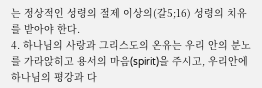는 정상적인 성령의 절제 이상의(갈5;16) 성령의 치유를 받아야 한다.
4. 하나님의 사랑과 그리스도의 온유는 우리 안의 분노를 가라앉히고 용서의 마음(spirit)을 주시고, 우리안에 하나님의 평강과 다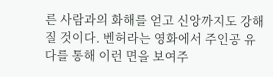른 사람과의 화해를 얻고 신앙까지도 강해질 것이다. 벤허라는 영화에서 주인공 유다를 통해 이런 면을 보여주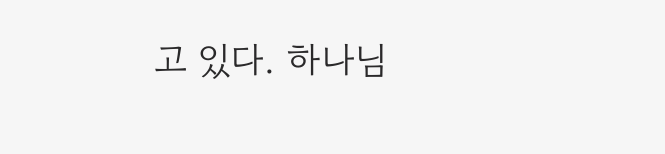고 있다. 하나님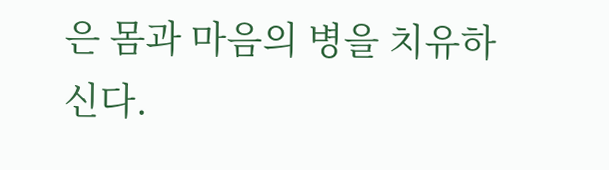은 몸과 마음의 병을 치유하신다.